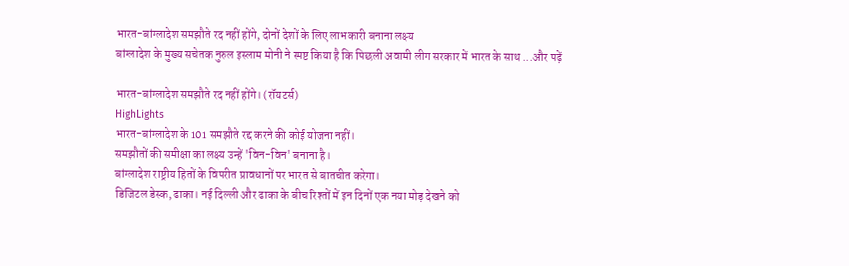भारत-बांग्लादेश समझौते रद नहीं होंगे, दोनों देशों के लिए लाभकारी बनाना लक्ष्य
बांग्लादेश के मुख्य सचेतक नुरुल इस्लाम मोनी ने स्पष्ट किया है कि पिछली अवामी लीग सरकार में भारत के साथ ...और पढ़ें

भारत-बांग्लादेश समझौते रद नहीं होंगे। (रॉयटर्स)
HighLights
भारत-बांग्लादेश के 101 समझौते रद्द करने की कोई योजना नहीं।
समझौतों की समीक्षा का लक्ष्य उन्हें 'विन-विन' बनाना है।
बांग्लादेश राष्ट्रीय हितों के विपरीत प्रावधानों पर भारत से बातचीत करेगा।
डिजिटल डेस्क, ढाका। नई दिल्ली और ढाका के बीच रिश्तों में इन दिनों एक नया मोड़ देखने को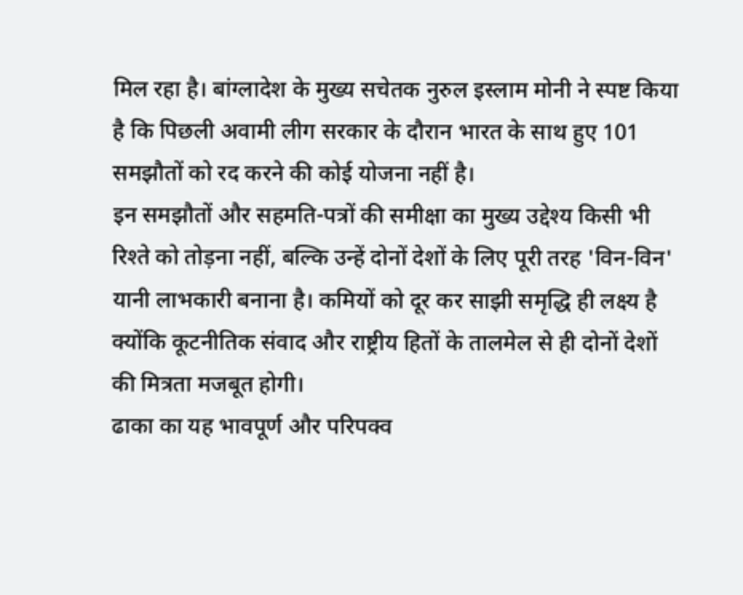मिल रहा है। बांग्लादेश के मुख्य सचेतक नुरुल इस्लाम मोनी ने स्पष्ट किया है कि पिछली अवामी लीग सरकार के दौरान भारत के साथ हुए 101 समझौतों को रद करने की कोई योजना नहीं है।
इन समझौतों और सहमति-पत्रों की समीक्षा का मुख्य उद्देश्य किसी भी रिश्ते को तोड़ना नहीं, बल्कि उन्हें दोनों देशों के लिए पूरी तरह 'विन-विन' यानी लाभकारी बनाना है। कमियों को दूर कर साझी समृद्धि ही लक्ष्य है क्योंकि कूटनीतिक संवाद और राष्ट्रीय हितों के तालमेल से ही दोनों देशों की मित्रता मजबूत होगी।
ढाका का यह भावपूर्ण और परिपक्व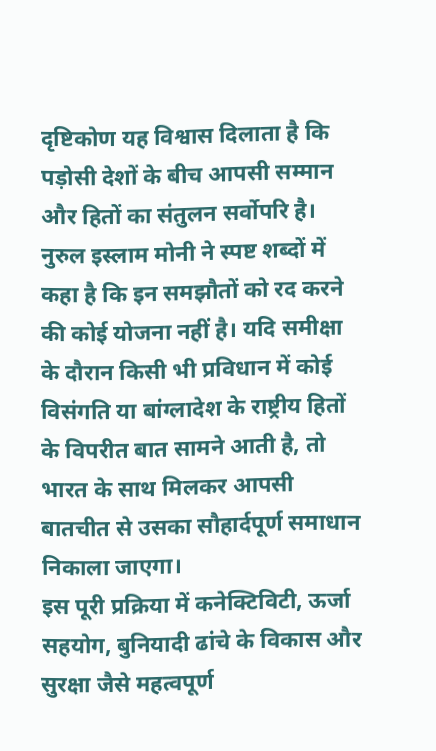दृष्टिकोण यह विश्वास दिलाता है कि पड़ोसी देशों के बीच आपसी सम्मान और हितों का संतुलन सर्वोपरि है।
नुरुल इस्लाम मोनी ने स्पष्ट शब्दों में कहा है कि इन समझौतों को रद करने की कोई योजना नहीं है। यदि समीक्षा के दौरान किसी भी प्रविधान में कोई विसंगति या बांग्लादेश के राष्ट्रीय हितों के विपरीत बात सामने आती है, तो भारत के साथ मिलकर आपसी बातचीत से उसका सौहार्दपूर्ण समाधान निकाला जाएगा।
इस पूरी प्रक्रिया में कनेक्टिविटी, ऊर्जा सहयोग, बुनियादी ढांचे के विकास और सुरक्षा जैसे महत्वपूर्ण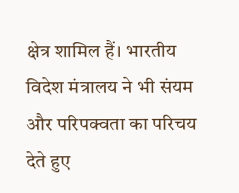क्षेत्र शामिल हैं। भारतीय विदेश मंत्रालय ने भी संयम और परिपक्वता का परिचय देते हुए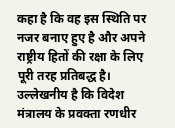कहा है कि वह इस स्थिति पर नजर बनाए हुए है और अपने राष्ट्रीय हितों की रक्षा के लिए पूरी तरह प्रतिबद्ध है।
उल्लेखनीय है कि विदेश मंत्रालय के प्रवक्ता रणधीर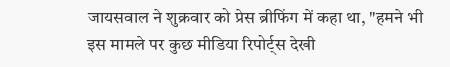जायसवाल ने शुक्रवार को प्रेस ब्रीफिंग में कहा था, "हमने भी इस मामले पर कुछ मीडिया रिपोर्ट्स देखी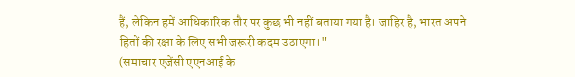हैं, लेकिन हमें आधिकारिक तौर पर कुछ भी नहीं बताया गया है। जाहिर है, भारत अपने हितों की रक्षा के लिए सभी जरूरी कदम उठाएगा।"
(समाचार एजेंसी एएनआई के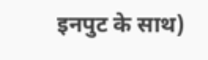इनपुट के साथ)